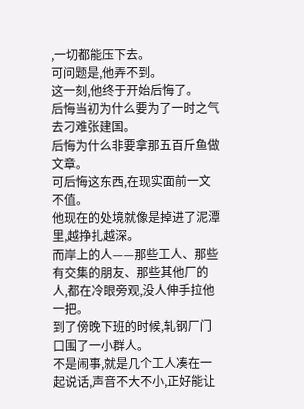,一切都能压下去。
可问题是,他弄不到。
这一刻,他终于开始后悔了。
后悔当初为什么要为了一时之气去刁难张建国。
后悔为什么非要拿那五百斤鱼做文章。
可后悔这东西,在现实面前一文不值。
他现在的处境就像是掉进了泥潭里,越挣扎越深。
而岸上的人——那些工人、那些有交集的朋友、那些其他厂的人,都在冷眼旁观,没人伸手拉他一把。
到了傍晚下班的时候,轧钢厂门口围了一小群人。
不是闹事,就是几个工人凑在一起说话,声音不大不小,正好能让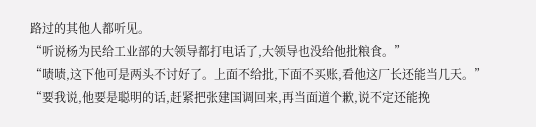路过的其他人都听见。
“听说杨为民给工业部的大领导都打电话了,大领导也没给他批粮食。”
“啧啧,这下他可是两头不讨好了。上面不给批,下面不买账,看他这厂长还能当几天。”
“要我说,他要是聪明的话,赶紧把张建国调回来,再当面道个歉,说不定还能挽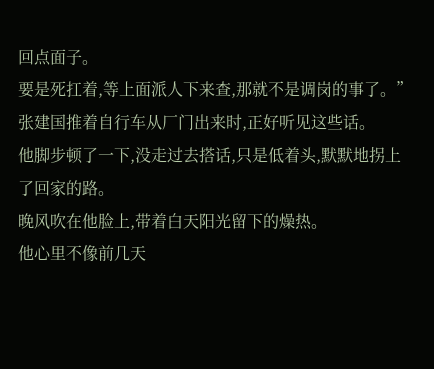回点面子。
要是死扛着,等上面派人下来查,那就不是调岗的事了。”
张建国推着自行车从厂门出来时,正好听见这些话。
他脚步顿了一下,没走过去搭话,只是低着头,默默地拐上了回家的路。
晚风吹在他脸上,带着白天阳光留下的燥热。
他心里不像前几天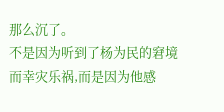那么沉了。
不是因为听到了杨为民的窘境而幸灾乐祸,而是因为他感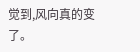觉到,风向真的变了。